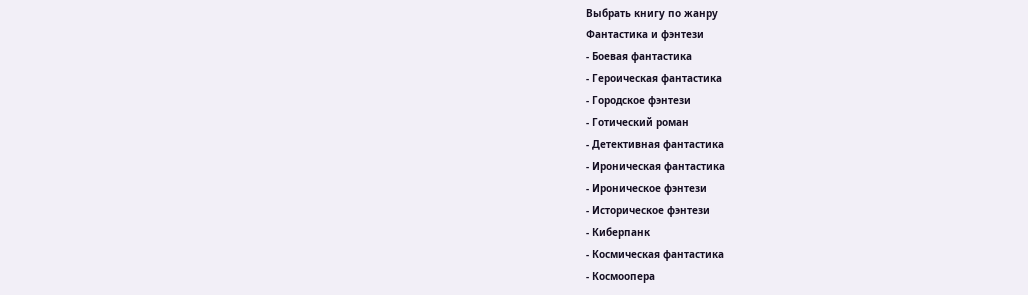Выбрать книгу по жанру
Фантастика и фэнтези
- Боевая фантастика
- Героическая фантастика
- Городское фэнтези
- Готический роман
- Детективная фантастика
- Ироническая фантастика
- Ироническое фэнтези
- Историческое фэнтези
- Киберпанк
- Космическая фантастика
- Космоопера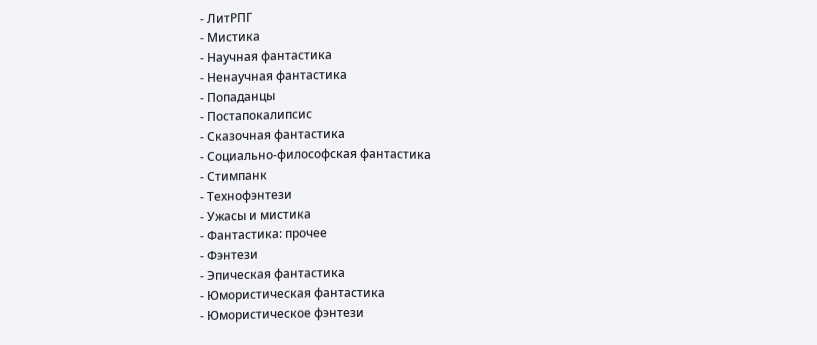- ЛитРПГ
- Мистика
- Научная фантастика
- Ненаучная фантастика
- Попаданцы
- Постапокалипсис
- Сказочная фантастика
- Социально-философская фантастика
- Стимпанк
- Технофэнтези
- Ужасы и мистика
- Фантастика: прочее
- Фэнтези
- Эпическая фантастика
- Юмористическая фантастика
- Юмористическое фэнтези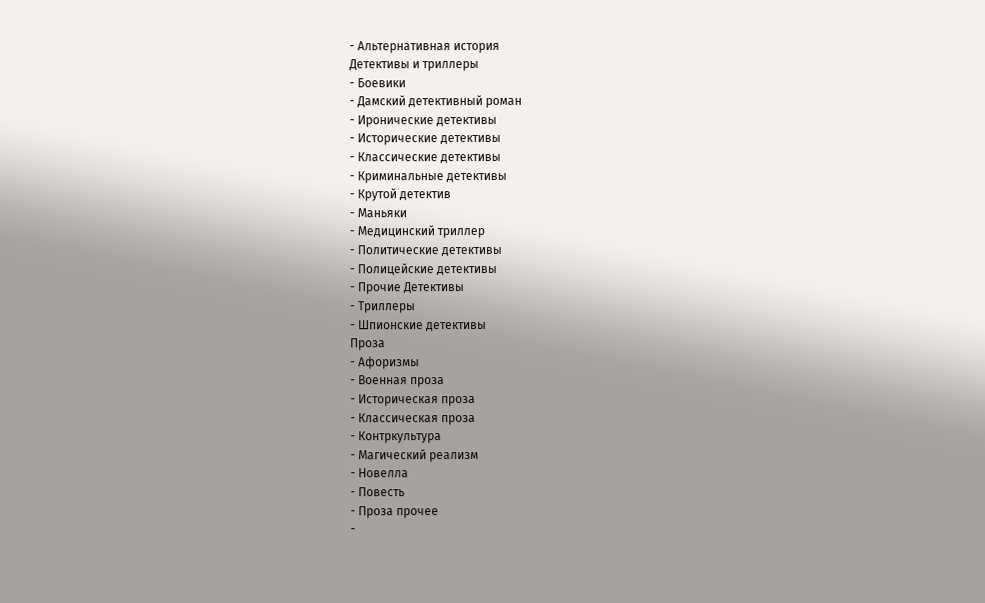- Альтернативная история
Детективы и триллеры
- Боевики
- Дамский детективный роман
- Иронические детективы
- Исторические детективы
- Классические детективы
- Криминальные детективы
- Крутой детектив
- Маньяки
- Медицинский триллер
- Политические детективы
- Полицейские детективы
- Прочие Детективы
- Триллеры
- Шпионские детективы
Проза
- Афоризмы
- Военная проза
- Историческая проза
- Классическая проза
- Контркультура
- Магический реализм
- Новелла
- Повесть
- Проза прочее
-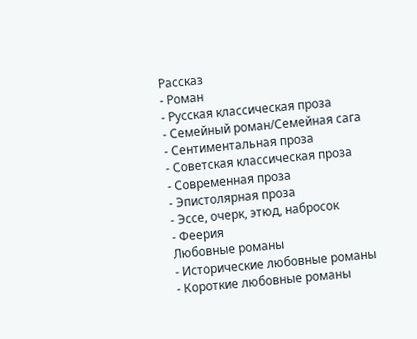Рассказ
- Роман
- Русская классическая проза
- Семейный роман/Семейная сага
- Сентиментальная проза
- Советская классическая проза
- Современная проза
- Эпистолярная проза
- Эссе, очерк, этюд, набросок
- Феерия
Любовные романы
- Исторические любовные романы
- Короткие любовные романы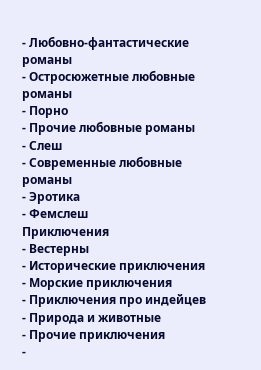- Любовно-фантастические романы
- Остросюжетные любовные романы
- Порно
- Прочие любовные романы
- Слеш
- Современные любовные романы
- Эротика
- Фемслеш
Приключения
- Вестерны
- Исторические приключения
- Морские приключения
- Приключения про индейцев
- Природа и животные
- Прочие приключения
-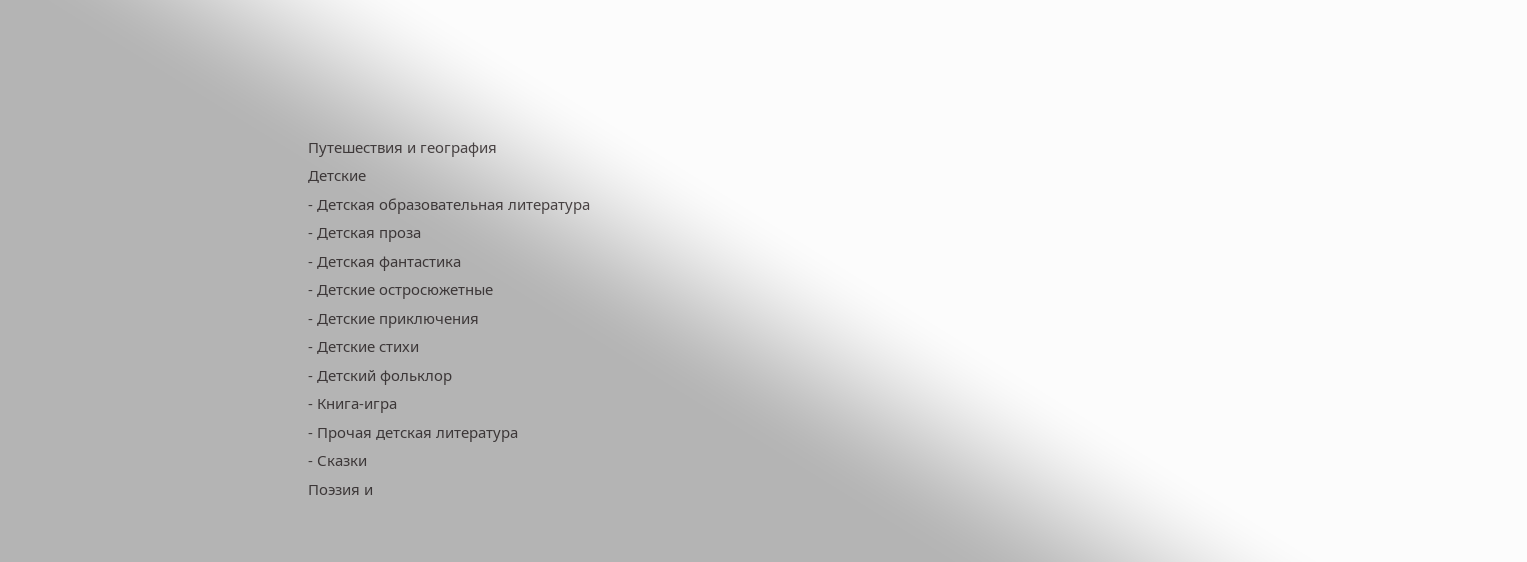Путешествия и география
Детские
- Детская образовательная литература
- Детская проза
- Детская фантастика
- Детские остросюжетные
- Детские приключения
- Детские стихи
- Детский фольклор
- Книга-игра
- Прочая детская литература
- Сказки
Поэзия и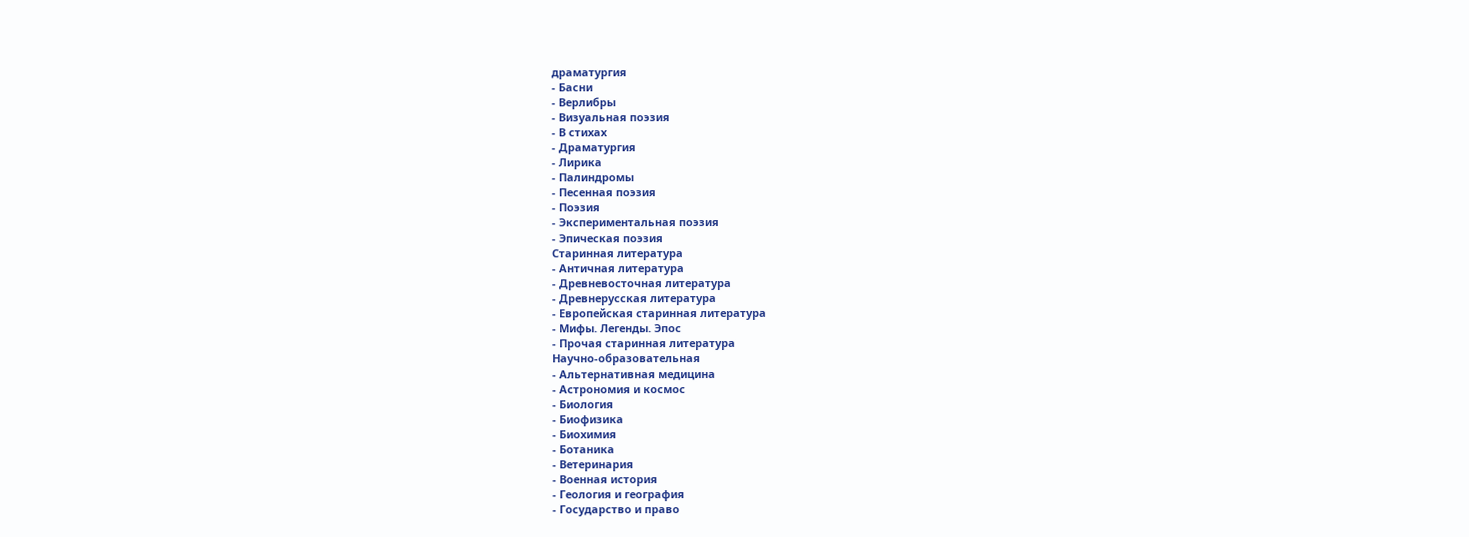драматургия
- Басни
- Верлибры
- Визуальная поэзия
- В стихах
- Драматургия
- Лирика
- Палиндромы
- Песенная поэзия
- Поэзия
- Экспериментальная поэзия
- Эпическая поэзия
Старинная литература
- Античная литература
- Древневосточная литература
- Древнерусская литература
- Европейская старинная литература
- Мифы. Легенды. Эпос
- Прочая старинная литература
Научно-образовательная
- Альтернативная медицина
- Астрономия и космос
- Биология
- Биофизика
- Биохимия
- Ботаника
- Ветеринария
- Военная история
- Геология и география
- Государство и право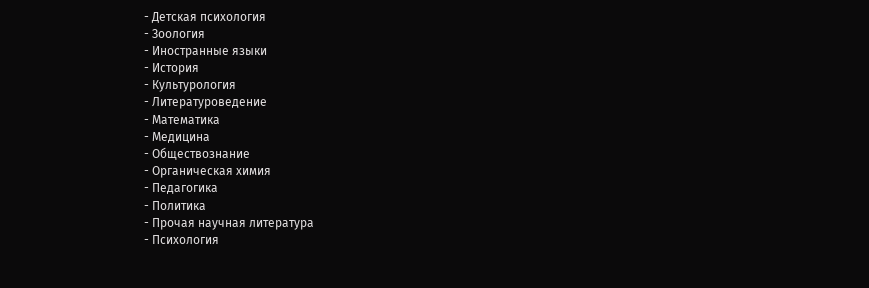- Детская психология
- Зоология
- Иностранные языки
- История
- Культурология
- Литературоведение
- Математика
- Медицина
- Обществознание
- Органическая химия
- Педагогика
- Политика
- Прочая научная литература
- Психология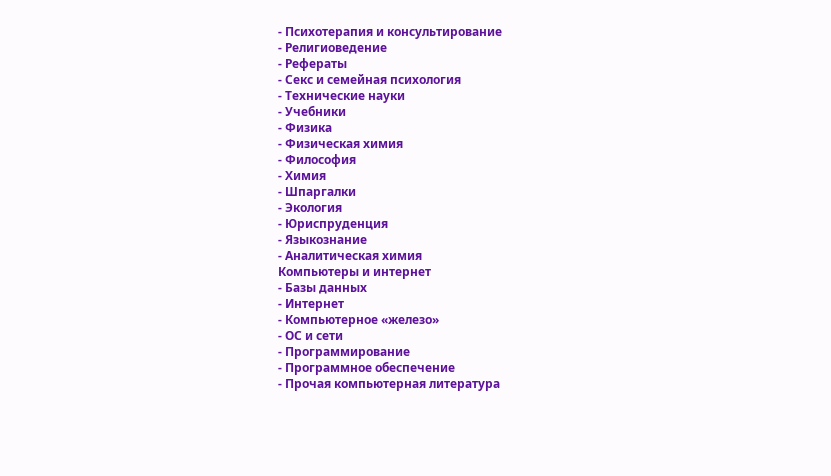- Психотерапия и консультирование
- Религиоведение
- Рефераты
- Секс и семейная психология
- Технические науки
- Учебники
- Физика
- Физическая химия
- Философия
- Химия
- Шпаргалки
- Экология
- Юриспруденция
- Языкознание
- Аналитическая химия
Компьютеры и интернет
- Базы данных
- Интернет
- Компьютерное «железо»
- ОС и сети
- Программирование
- Программное обеспечение
- Прочая компьютерная литература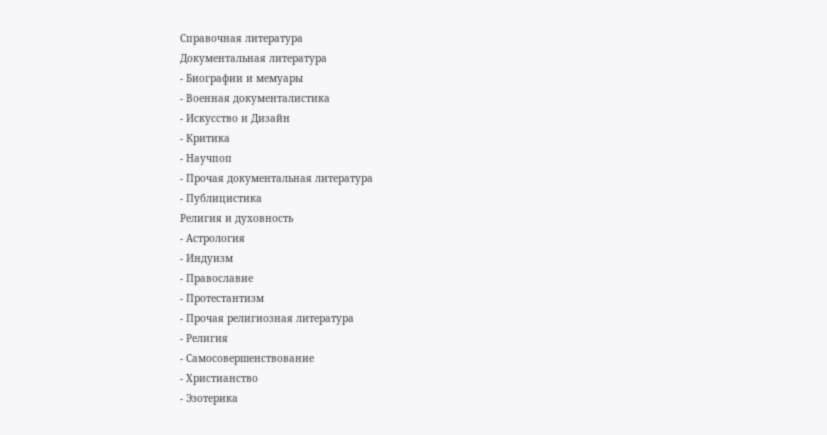Справочная литература
Документальная литература
- Биографии и мемуары
- Военная документалистика
- Искусство и Дизайн
- Критика
- Научпоп
- Прочая документальная литература
- Публицистика
Религия и духовность
- Астрология
- Индуизм
- Православие
- Протестантизм
- Прочая религиозная литература
- Религия
- Самосовершенствование
- Христианство
- Эзотерика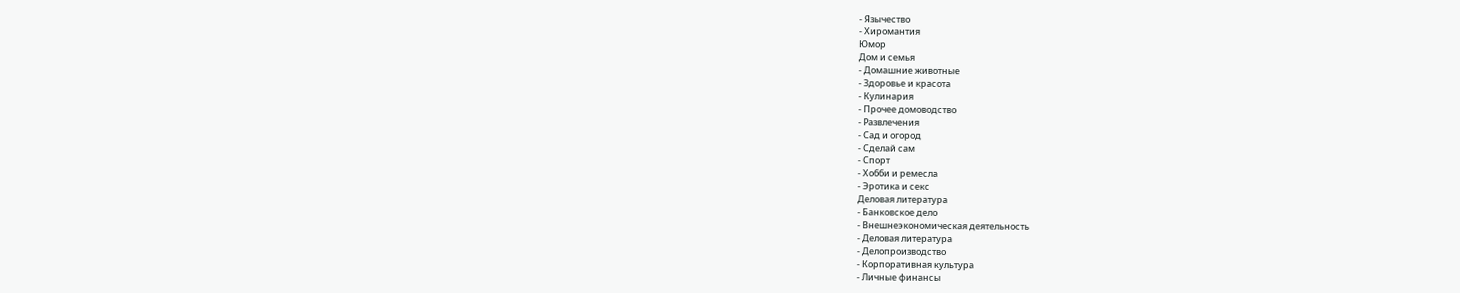- Язычество
- Хиромантия
Юмор
Дом и семья
- Домашние животные
- Здоровье и красота
- Кулинария
- Прочее домоводство
- Развлечения
- Сад и огород
- Сделай сам
- Спорт
- Хобби и ремесла
- Эротика и секс
Деловая литература
- Банковское дело
- Внешнеэкономическая деятельность
- Деловая литература
- Делопроизводство
- Корпоративная культура
- Личные финансы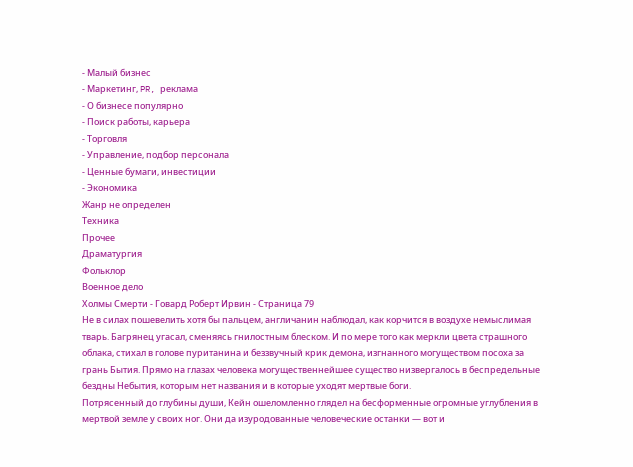- Малый бизнес
- Маркетинг, PR, реклама
- О бизнесе популярно
- Поиск работы, карьера
- Торговля
- Управление, подбор персонала
- Ценные бумаги, инвестиции
- Экономика
Жанр не определен
Техника
Прочее
Драматургия
Фольклор
Военное дело
Холмы Смерти - Говард Роберт Ирвин - Страница 79
Не в силах пошевелить хотя бы пальцем, англичанин наблюдал, как корчится в воздухе немыслимая тварь. Багрянец угасал, сменяясь гнилостным блеском. И по мере того как меркли цвета страшного облака, стихал в голове пуританина и беззвучный крик демона, изгнанного могуществом посоха за грань Бытия. Прямо на глазах человека могущественнейшее существо низвергалось в беспредельные бездны Небытия, которым нет названия и в которые уходят мертвые боги.
Потрясенный до глубины души, Кейн ошеломленно глядел на бесформенные огромные углубления в мертвой земле у своих ног. Они да изуродованные человеческие останки — вот и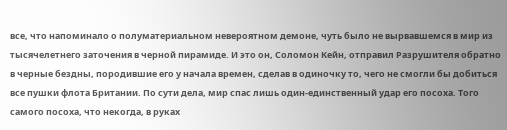все, что напоминало о полуматериальном невероятном демоне, чуть было не вырвавшемся в мир из тысячелетнего заточения в черной пирамиде. И это он, Соломон Кейн, отправил Разрушителя обратно в черные бездны, породившие его у начала времен, сделав в одиночку то, чего не смогли бы добиться все пушки флота Британии. По сути дела, мир спас лишь один-единственный удар его посоха. Того самого посоха, что некогда, в руках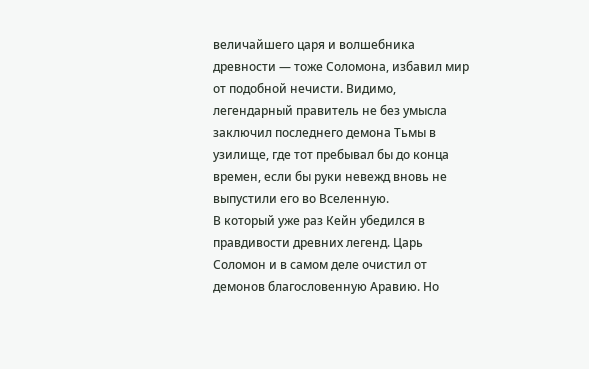величайшего царя и волшебника древности — тоже Соломона, избавил мир от подобной нечисти. Видимо, легендарный правитель не без умысла заключил последнего демона Тьмы в узилище, где тот пребывал бы до конца времен, если бы руки невежд вновь не выпустили его во Вселенную.
В который уже раз Кейн убедился в правдивости древних легенд. Царь Соломон и в самом деле очистил от демонов благословенную Аравию. Но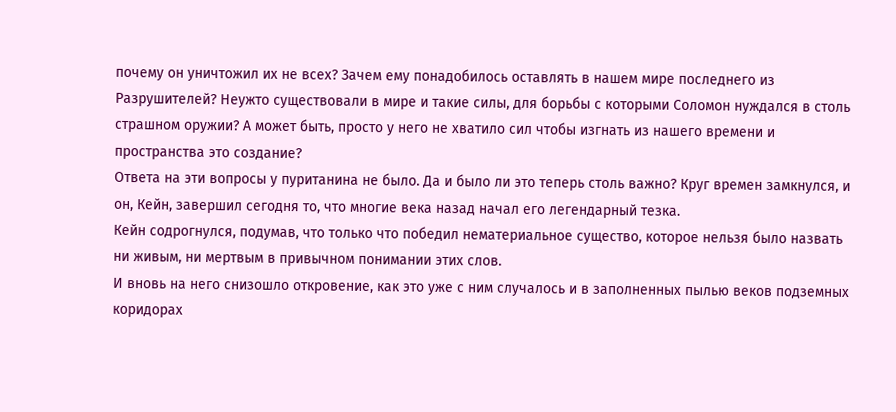почему он уничтожил их не всех? Зачем ему понадобилось оставлять в нашем мире последнего из Разрушителей? Неужто существовали в мире и такие силы, для борьбы с которыми Соломон нуждался в столь страшном оружии? А может быть, просто у него не хватило сил чтобы изгнать из нашего времени и пространства это создание?
Ответа на эти вопросы у пуританина не было. Да и было ли это теперь столь важно? Круг времен замкнулся, и он, Кейн, завершил сегодня то, что многие века назад начал его легендарный тезка.
Кейн содрогнулся, подумав, что только что победил нематериальное существо, которое нельзя было назвать ни живым, ни мертвым в привычном понимании этих слов.
И вновь на него снизошло откровение, как это уже с ним случалось и в заполненных пылью веков подземных коридорах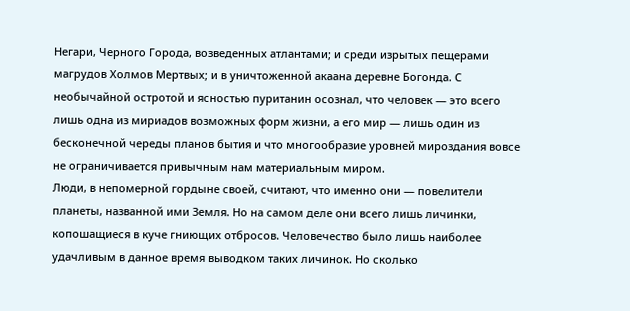Негари, Черного Города, возведенных атлантами; и среди изрытых пещерами магрудов Холмов Мертвых; и в уничтоженной акаана деревне Богонда. С необычайной остротой и ясностью пуританин осознал, что человек — это всего лишь одна из мириадов возможных форм жизни, а его мир — лишь один из бесконечной череды планов бытия и что многообразие уровней мироздания вовсе не ограничивается привычным нам материальным миром.
Люди, в непомерной гордыне своей, считают, что именно они — повелители планеты, названной ими Земля. Но на самом деле они всего лишь личинки, копошащиеся в куче гниющих отбросов. Человечество было лишь наиболее удачливым в данное время выводком таких личинок. Но сколько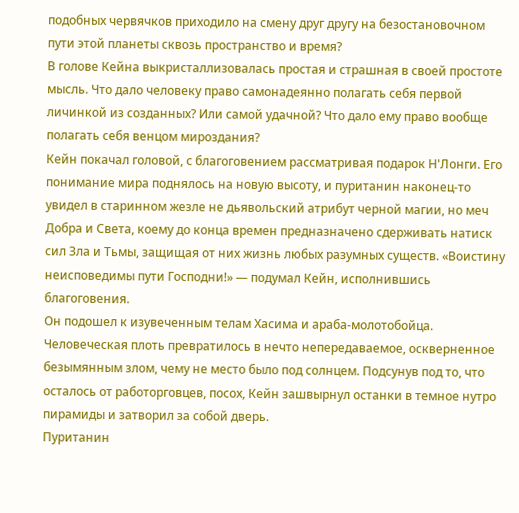подобных червячков приходило на смену друг другу на безостановочном пути этой планеты сквозь пространство и время?
В голове Кейна выкристаллизовалась простая и страшная в своей простоте мысль. Что дало человеку право самонадеянно полагать себя первой личинкой из созданных? Или самой удачной? Что дало ему право вообще полагать себя венцом мироздания?
Кейн покачал головой, с благоговением рассматривая подарок Н'Лонги. Его понимание мира поднялось на новую высоту, и пуританин наконец-то увидел в старинном жезле не дьявольский атрибут черной магии, но меч Добра и Света, коему до конца времен предназначено сдерживать натиск сил Зла и Тьмы, защищая от них жизнь любых разумных существ. «Воистину неисповедимы пути Господни!» — подумал Кейн, исполнившись благоговения.
Он подошел к изувеченным телам Хасима и араба-молотобойца. Человеческая плоть превратилось в нечто непередаваемое, оскверненное безымянным злом, чему не место было под солнцем. Подсунув под то, что осталось от работорговцев, посох, Кейн зашвырнул останки в темное нутро пирамиды и затворил за собой дверь.
Пуританин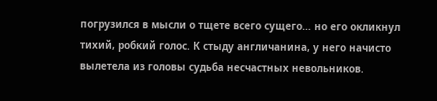погрузился в мысли о тщете всего сущего… но его окликнул тихий, робкий голос. К стыду англичанина, у него начисто вылетела из головы судьба несчастных невольников.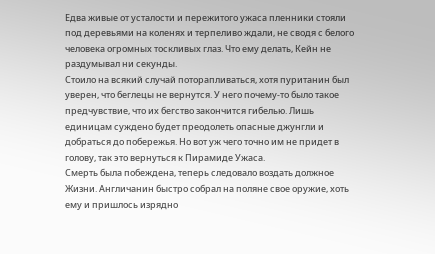Едва живые от усталости и пережитого ужаса пленники стояли под деревьями на коленях и терпеливо ждали, не сводя с белого человека огромных тоскливых глаз. Что ему делать, Кейн не раздумывал ни секунды.
Стоило на всякий случай поторапливаться, хотя пуританин был уверен, что беглецы не вернутся. У него почему-то было такое предчувствие, что их бегство закончится гибелью. Лишь единицам суждено будет преодолеть опасные джунгли и добраться до побережья. Но вот уж чего точно им не придет в голову, так это вернуться к Пирамиде Ужаса.
Смерть была побеждена, теперь следовало воздать должное Жизни. Англичанин быстро собрал на поляне свое оружие, хоть ему и пришлось изрядно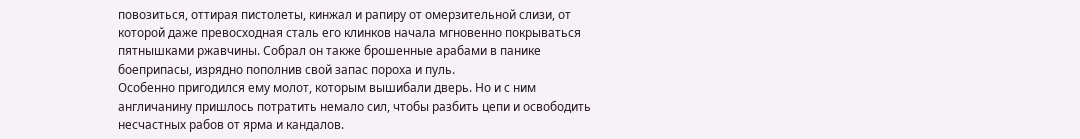повозиться, оттирая пистолеты, кинжал и рапиру от омерзительной слизи, от которой даже превосходная сталь его клинков начала мгновенно покрываться пятнышками ржавчины. Собрал он также брошенные арабами в панике боеприпасы, изрядно пополнив свой запас пороха и пуль.
Особенно пригодился ему молот, которым вышибали дверь. Но и с ним англичанину пришлось потратить немало сил, чтобы разбить цепи и освободить несчастных рабов от ярма и кандалов.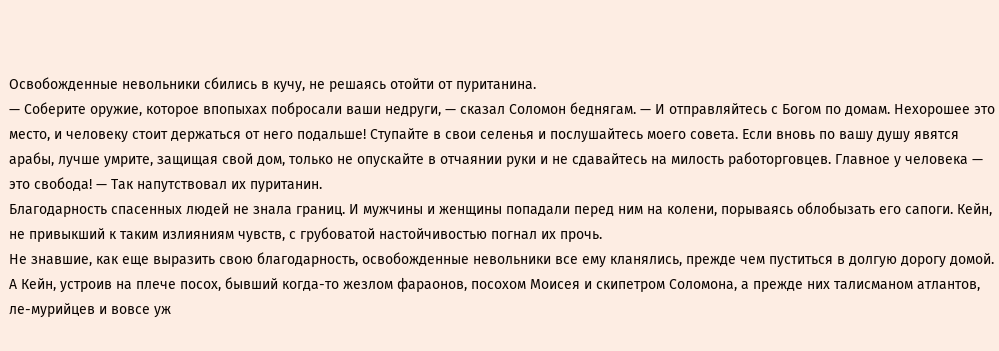Освобожденные невольники сбились в кучу, не решаясь отойти от пуританина.
— Соберите оружие, которое впопыхах побросали ваши недруги, — сказал Соломон беднягам. — И отправляйтесь с Богом по домам. Нехорошее это место, и человеку стоит держаться от него подальше! Ступайте в свои селенья и послушайтесь моего совета. Если вновь по вашу душу явятся арабы, лучше умрите, защищая свой дом, только не опускайте в отчаянии руки и не сдавайтесь на милость работорговцев. Главное у человека — это свобода! — Так напутствовал их пуританин.
Благодарность спасенных людей не знала границ. И мужчины и женщины попадали перед ним на колени, порываясь облобызать его сапоги. Кейн, не привыкший к таким излияниям чувств, с грубоватой настойчивостью погнал их прочь.
Не знавшие, как еще выразить свою благодарность, освобожденные невольники все ему кланялись, прежде чем пуститься в долгую дорогу домой. А Кейн, устроив на плече посох, бывший когда-то жезлом фараонов, посохом Моисея и скипетром Соломона, а прежде них талисманом атлантов, ле-мурийцев и вовсе уж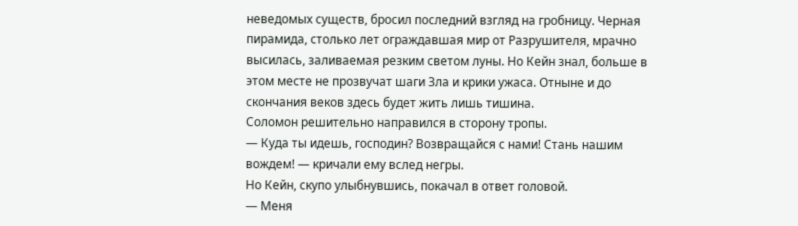неведомых существ, бросил последний взгляд на гробницу. Черная пирамида, столько лет ограждавшая мир от Разрушителя, мрачно высилась, заливаемая резким светом луны. Но Кейн знал, больше в этом месте не прозвучат шаги Зла и крики ужаса. Отныне и до скончания веков здесь будет жить лишь тишина.
Соломон решительно направился в сторону тропы.
— Куда ты идешь, господин? Возвращайся с нами! Стань нашим вождем! — кричали ему вслед негры.
Но Кейн, скупо улыбнувшись, покачал в ответ головой.
— Меня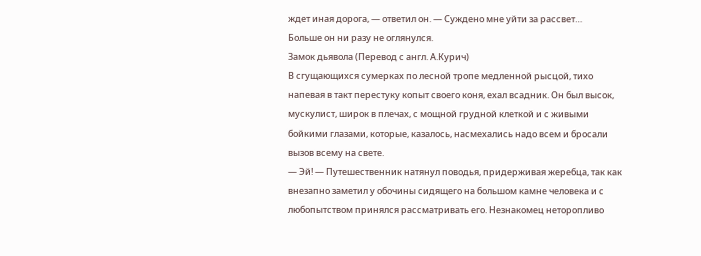ждет иная дорога, — ответил он. — Суждено мне уйти за рассвет…
Больше он ни разу не оглянулся.
Замок дьявола (Перевод с англ. А.Курич)
В сгущающихся сумерках по лесной тропе медленной рысцой, тихо напевая в такт перестуку копыт своего коня, ехал всадник. Он был высок, мускулист, широк в плечах, с мощной грудной клеткой и с живыми бойкими глазами, которые, казалось, насмехались надо всем и бросали вызов всему на свете.
— Эй! — Путешественник натянул поводья, придерживая жеребца, так как внезапно заметил у обочины сидящего на большом камне человека и с любопытством принялся рассматривать его. Незнакомец неторопливо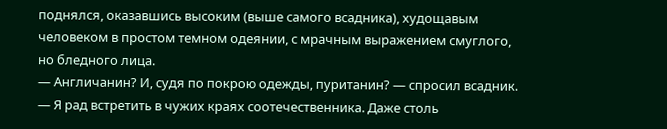поднялся, оказавшись высоким (выше самого всадника), худощавым человеком в простом темном одеянии, с мрачным выражением смуглого, но бледного лица.
— Англичанин? И, судя по покрою одежды, пуританин? — спросил всадник. — Я рад встретить в чужих краях соотечественника. Даже столь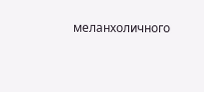меланхоличного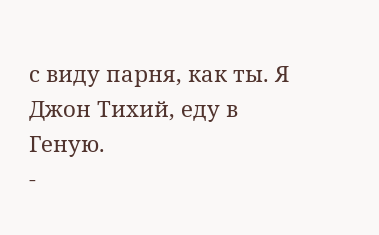с виду парня, как ты. Я Джон Тихий, еду в Геную.
-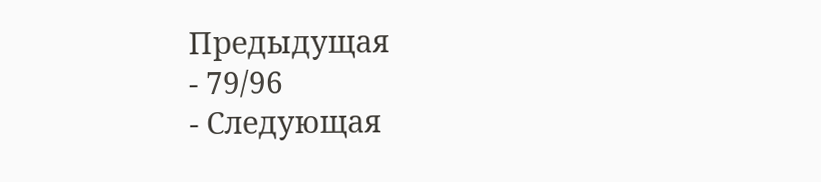Предыдущая
- 79/96
- Следующая